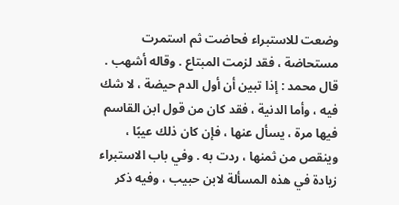وضعت للاستبراء فحاضت ثم استمرت مستحاضة ، فقد لزمت المبتاع . وقاله أشهب . قال محمد : إذا تبين أن أول الدم حيضة ، لا شك فيه ، وأما الدنية ، فقد كان من قول ابن القاسم فيها مرة ، يسأل عنها ، فإن كان ذلك عيبًا ، وينقص من ثمنها ، ردت به . وفي باب الاستبراء زيادة في هذه المسألة لابن حبيب ، وفيه ذكر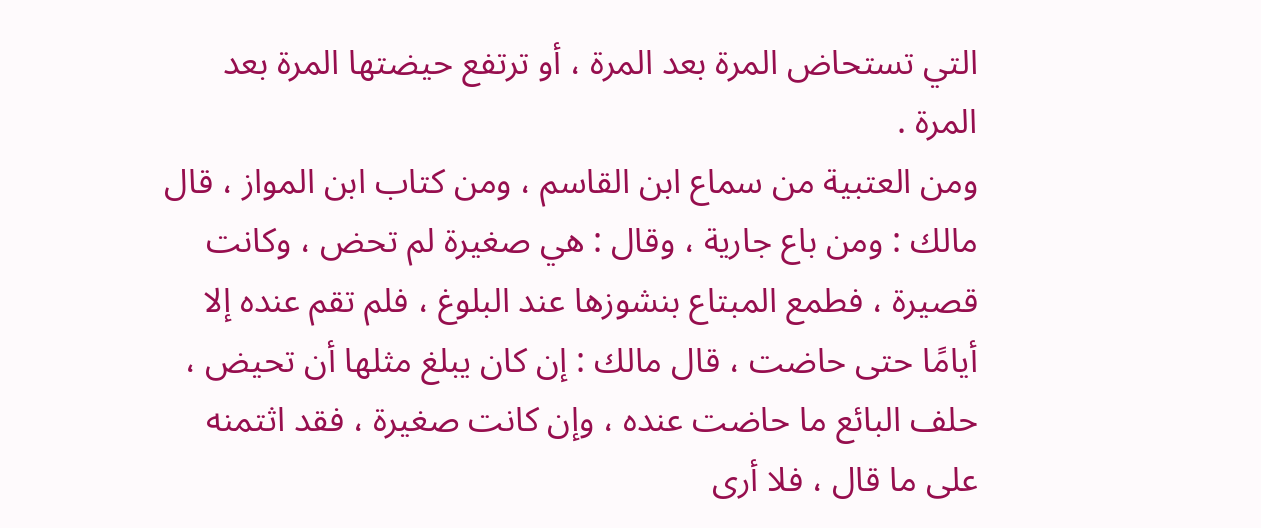التي تستحاض المرة بعد المرة ، أو ترتفع حيضتها المرة بعد المرة .
ومن العتبية من سماع ابن القاسم ، ومن كتاب ابن المواز ، قال مالك : ومن باع جارية ، وقال : هي صغيرة لم تحض ، وكانت قصيرة ، فطمع المبتاع بنشوزها عند البلوغ ، فلم تقم عنده إلا أيامًا حتى حاضت ، قال مالك : إن كان يبلغ مثلها أن تحيض ، حلف البائع ما حاضت عنده ، وإن كانت صغيرة ، فقد اثتمنه على ما قال ، فلا أرى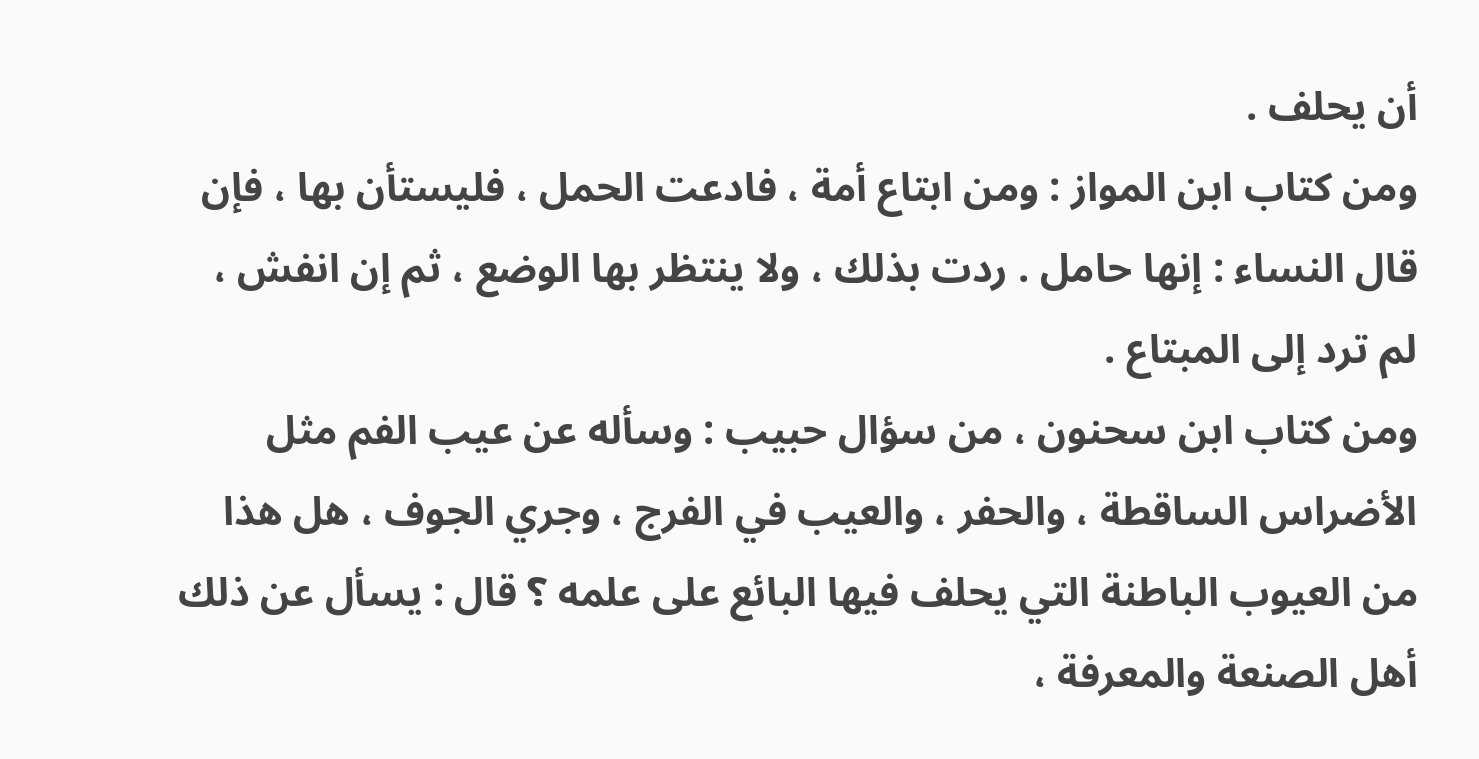أن يحلف .
ومن كتاب ابن المواز : ومن ابتاع أمة ، فادعت الحمل ، فليستأن بها ، فإن قال النساء : إنها حامل . ردت بذلك ، ولا ينتظر بها الوضع ، ثم إن انفش ، لم ترد إلى المبتاع .
ومن كتاب ابن سحنون ، من سؤال حبيب : وسأله عن عيب الفم مثل الأضراس الساقطة ، والحفر ، والعيب في الفرج ، وجري الجوف ، هل هذا من العيوب الباطنة التي يحلف فيها البائع على علمه ؟ قال : يسأل عن ذلك أهل الصنعة والمعرفة ،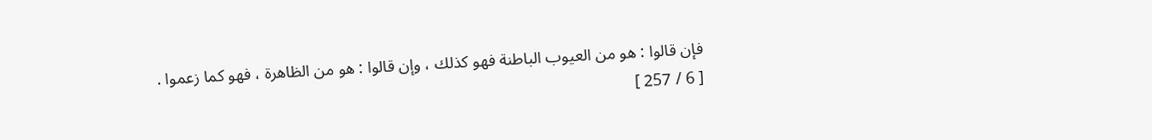فإن قالوا : هو من العيوب الباطنة فهو كذلك ، وإن قالوا : هو من الظاهرة ، فهو كما زعموا .
[ 6 / 257 ]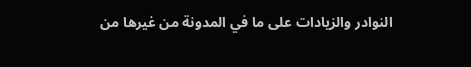النوادر والزيادات على ما في المدونة من غيرها من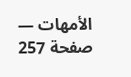الأمهات — صفحة 257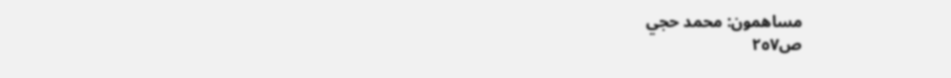مساهمون: محمد حجي
ص٢٥٧